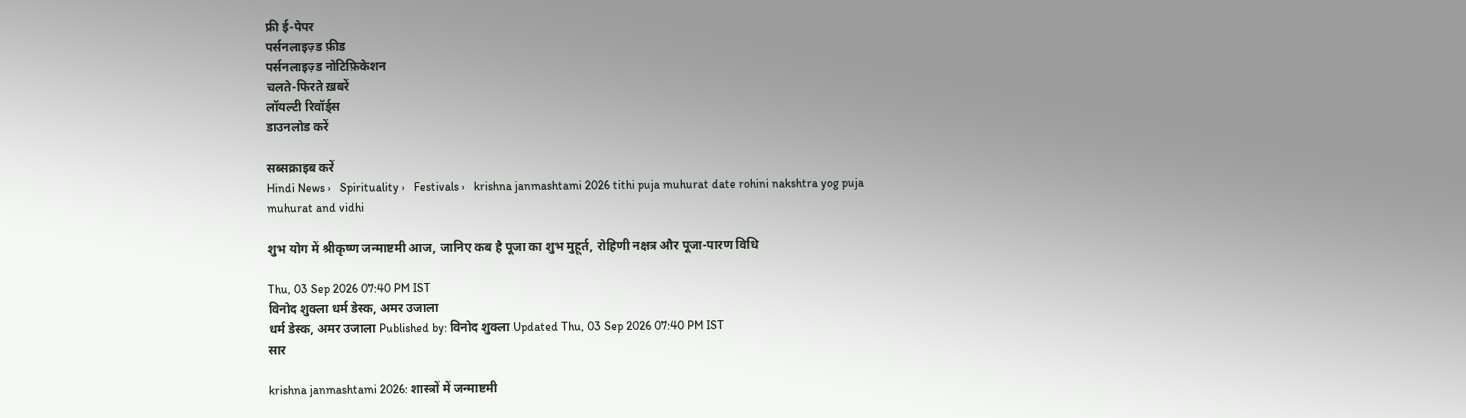फ्री ई-पेपर
पर्सनलाइज़्ड फ़ीड
पर्सनलाइज़्ड नोटिफ़िकेशन
चलते-फिरते ख़बरें
लॉयल्टी रिवॉर्ड्स
डाउनलोड करें

सब्सक्राइब करें
Hindi News ›   Spirituality ›   Festivals ›   krishna janmashtami 2026 tithi puja muhurat date rohini nakshtra yog puja muhurat and vidhi

शुभ योग में श्रीकृष्ण जन्माष्टमी आज, जानिए कब है पूजा का शुभ मुहूर्त, रोहिणी नक्षत्र और पूजा-पारण विधि

Thu, 03 Sep 2026 07:40 PM IST
विनोद शुक्ला धर्म डेस्क, अमर उजाला
धर्म डेस्क, अमर उजाला Published by: विनोद शुक्ला Updated Thu, 03 Sep 2026 07:40 PM IST
सार

krishna janmashtami 2026: शास्त्रों में जन्माष्टमी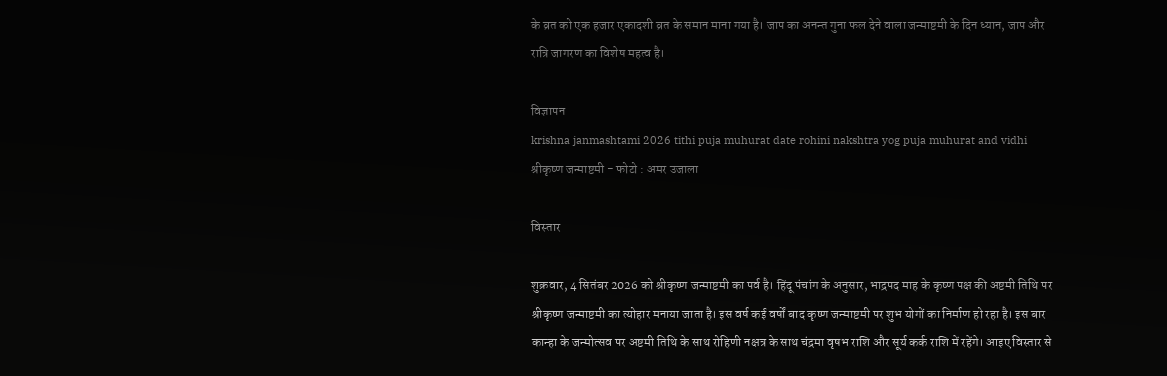के व्रत को एक हजार एकादशी व्रत के समान माना गया है। जाप का अनन्त गुना फल देने वाला जन्माष्टमी के दिन ध्यान, जाप और रात्रि जागरण का विशेष महत्व है।

विज्ञापन
krishna janmashtami 2026 tithi puja muhurat date rohini nakshtra yog puja muhurat and vidhi
श्रीकृष्ण जन्माष्टमी - फोटो : अमर उजाला

विस्तार

शुक्रवार, 4 सितंबर 2026 को श्रीकृष्ण जन्माष्टमी का पर्व है। हिंदू पंचांग के अनुसार, भाद्रपद माह के कृष्ण पक्ष की अष्टमी तिथि पर श्रीकृष्ण जन्माष्टमी का त्योहार मनाया जाता है। इस वर्ष कई वर्षों बाद कृष्ण जन्माष्टमी पर शुभ योगों का निर्माण हो रहा है। इस बार कान्हा के जन्मोत्सव पर अष्टमी तिथि के साथ रोहिणी नक्षत्र के साथ चंद्रमा वृषभ राशि और सूर्य कर्क राशि में रहेंगे। आइए विस्तार से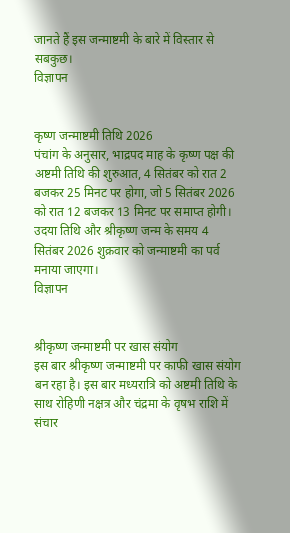जानते हैं इस जन्माष्टमी के बारे में विस्तार से सबकुछ।
विज्ञापन


कृष्ण जन्माष्टमी तिथि 2026
पंचांग के अनुसार, भाद्रपद माह के कृष्ण पक्ष की अष्टमी तिथि की शुरुआत, 4 सितंबर को रात 2 बजकर 25 मिनट पर होगा, जो 5 सितंबर 2026 को रात 12 बजकर 13 मिनट पर समाप्त होगी। उदया तिथि और श्रीकृष्ण जन्म के समय 4 सितंबर 2026 शुक्रवार को जन्माष्टमी का पर्व मनाया जाएगा।
विज्ञापन


श्रीकृष्ण जन्माष्टमी पर खास संयोग
इस बार श्रीकृष्ण जन्माष्टमी पर काफी खास संयोग बन रहा है। इस बार मध्यरात्रि को अष्टमी तिथि के साथ रोहिणी नक्षत्र और चंद्रमा के वृषभ राशि में संचार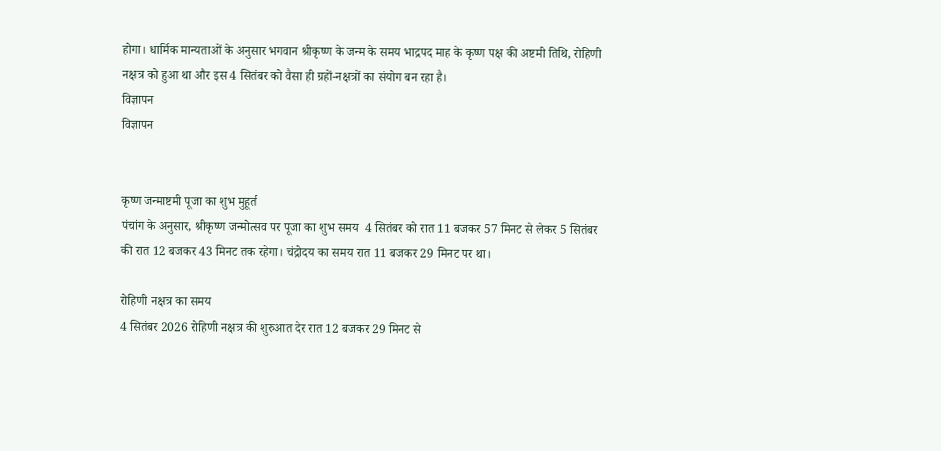होगा। धार्मिक मान्यताओं के अनुसार भगवान श्रीकृष्ण के जन्म के समय भाद्रपद माह के कृष्ण पक्ष की अष्टमी तिथि, रोहिणी नक्षत्र को हुआ था और इस 4 सितंबर को वैसा ही ग्रहों-नक्षत्रों का संयोग बन रहा है।
विज्ञापन
विज्ञापन


कृष्ण जन्माष्टमी पूजा का शुभ मुहूर्त
पंचांग के अनुसार, श्रीकृष्ण जन्मोत्सव पर पूजा का शुभ समय  4 सितंबर को रात 11 बजकर 57 मिनट से लेकर 5 सितंबर की रात 12 बजकर 43 मिनट तक रहेगा। चंद्रोदय का समय रात 11 बजकर 29 मिनट पर था।

रोहिणी नक्षत्र का समय
4 सितंबर 2026 रोहिणी नक्षत्र की शुरुआत देर रात 12 बजकर 29 मिनट से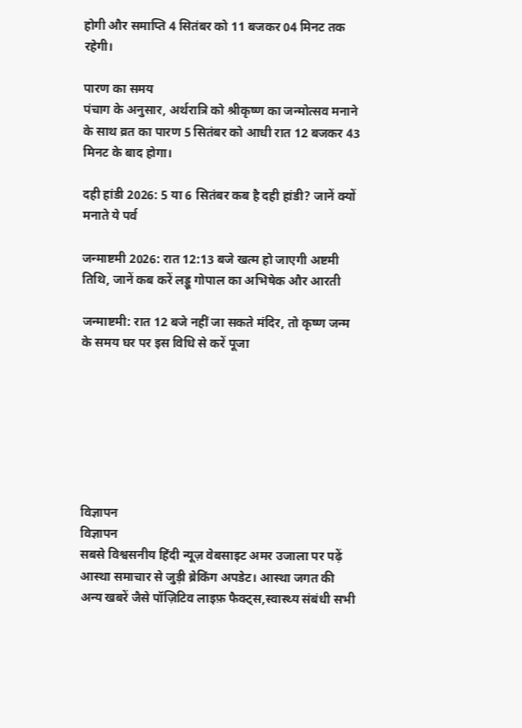होगी और समाप्ति 4 सितंबर को 11 बजकर 04 मिनट तक रहेगी।

पारण का समय
पंचाग के अनुसार, अर्थरात्रि को श्रीकृष्ण का जन्मोत्सव मनाने के साथ व्रत का पारण 5 सितंबर को आधी रात 12 बजकर 43 मिनट के बाद होगा।

दही हांडी 2026: 5 या 6 सितंबर कब है दही हांडी? जानें क्यों मनाते ये पर्व

जन्माष्टमी 2026: रात 12:13 बजे खत्म हो जाएगी अष्टमी तिथि, जानें कब करें लड्डू गोपाल का अभिषेक और आरती

जन्माष्टमी: रात 12 बजे नहीं जा सकते मंदिर, तो कृष्ण जन्म के समय घर पर इस विधि से करें पूजा







विज्ञापन
विज्ञापन
सबसे विश्वसनीय हिंदी न्यूज़ वेबसाइट अमर उजाला पर पढ़ें आस्था समाचार से जुड़ी ब्रेकिंग अपडेट। आस्था जगत की अन्य खबरें जैसे पॉज़िटिव लाइफ़ फैक्ट्स,स्वास्थ्य संबंधी सभी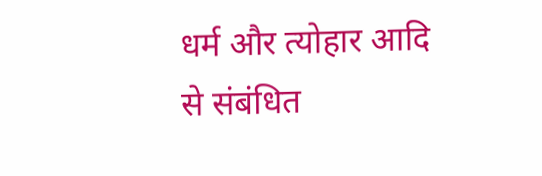धर्म और त्योहार आदि से संबंधित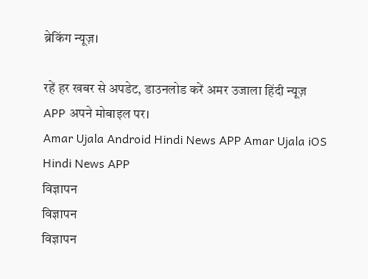ब्रेकिंग न्यूज़।

रहें हर खबर से अपडेट, डाउनलोड करें अमर उजाला हिंदी न्यूज़ APP अपने मोबाइल पर।
Amar Ujala Android Hindi News APP Amar Ujala iOS Hindi News APP
विज्ञापन
विज्ञापन
विज्ञापन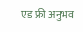एड फ्री अनुभव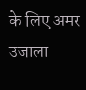के लिए अमर उजाला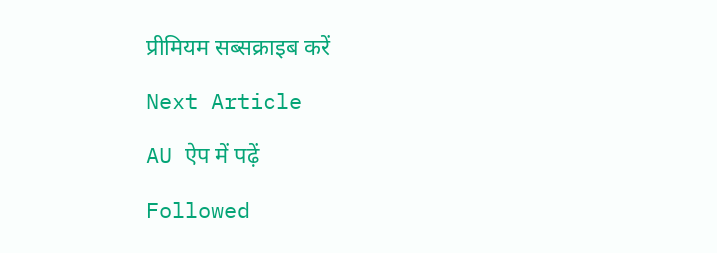प्रीमियम सब्सक्राइब करें

Next Article

AU ऐप में पढ़ें

Followed